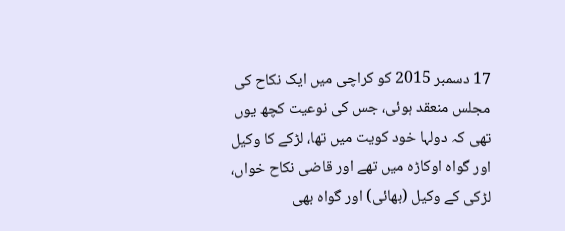17 دسمبر 2015 کو کراچی میں ایک نکاح کی مجلس منعقد ہوئی، جس کی نوعیت کچھ یوں تھی کہ دولہا خود کویت میں تھا، لڑکے کا وکیل اور گواہ اوکاڑہ میں تھے اور قاضی نکاح خواں، لڑکی کے وکیل (بھائی) اور گواہ بھی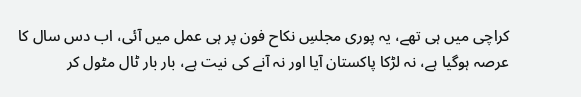کراچی میں ہی تھے، یہ پوری مجلسِ نکاح فون پر ہی عمل میں آئی، اب دس سال کا عرصہ ہوگیا ہے، نہ لڑکا پاکستان آیا اور نہ آنے کی نیت ہے، بار بار ٹال مٹول کر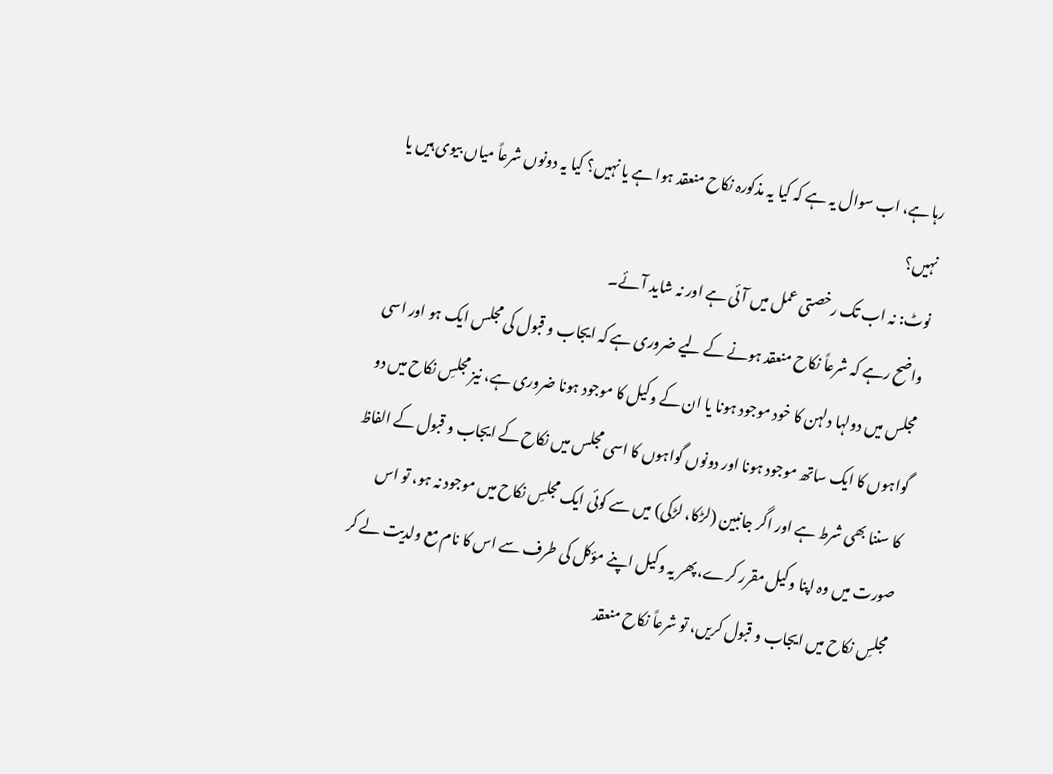رہا ہے، اب سوال یہ ہے کہ کیا یہ مذکورہ نکاح منعقد ہوا ہے یا نہیں؟ کیا یہ دونوں شرعاً میاں بیوی ہیں یا نہیں؟
نوٹ: نہ اب تک رخصتی عمل میں آئی ہے اور نہ شاید آئے۔
واضح رہے کہ شرعاً نکاح منعقد ہونے کے لیے ضروری ہے کہ ایجاب و قبول کی مجلس ایک ہو اور اسی مجلس میں دولہا دلہن کا خود موجود ہونا یا ان کے وکیل کا موجود ہونا ضروری ہے، نیز مجلسِ نکاح میں دو گواہوں کا ایک ساتھ موجود ہونا اور دونوں گواہوں کا اسی مجلس میں نکاح کے ایجاب و قبول کے الفاظ کا سننا بھی شرط ہے اور اگر جانبین (لڑکا، لڑکی) میں سے کوئی ایک مجلسِ نکاح میں موجود نہ ہو، تو اس صورت میں وہ اپنا وکیل مقرر کرے، پھر یہ وکیل اپنے مؤکل کی طرف سے اس کا نام مع ولدیت لے کر مجلسِ نکاح میں ایجاب و قبول کریں، تو شرعاً نکاح منعقد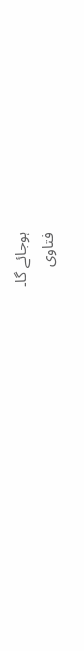ہوجائے گا۔
فتاوی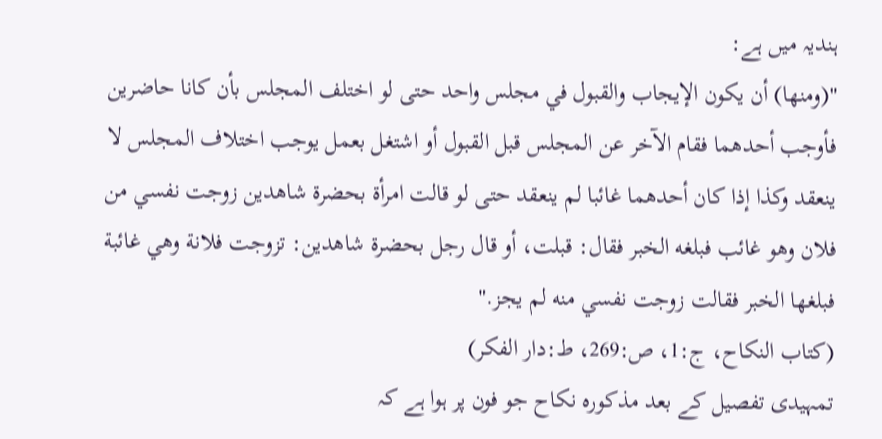ہندیہ میں ہے:
"(ومنها) أن يكون الإيجاب والقبول في مجلس واحد حتى لو اختلف المجلس بأن كانا حاضرين فأوجب أحدهما فقام الآخر عن المجلس قبل القبول أو اشتغل بعمل يوجب اختلاف المجلس لا ينعقد وكذا إذا كان أحدهما غائبا لم ينعقد حتى لو قالت امرأة بحضرة شاهدين زوجت نفسي من فلان وهو غائب فبلغه الخبر فقال: قبلت، أو قال رجل بحضرة شاهدين: تزوجت فلانة وهي غائبة فبلغها الخبر فقالت زوجت نفسي منه لم يجز."
(كتاب النكاح، ج:1، ص:269، ط:دار الفكر)
تمہیدی تفصیل کے بعد مذکورہ نکاح جو فون پر ہوا ہے کہ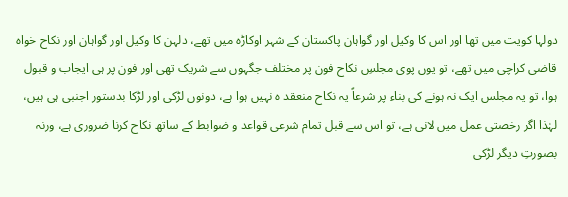دولہا کویت میں تھا اور اس کا وکیل اور گواہان پاکستان کے شہر اوکاڑہ میں تھے، دلہن کا وکیل اور گواہان اور نکاح خواہ قاضی کراچی میں تھے، تو یوں پوی مجلسِ نکاح فون پر مختلف جگہوں سے شریک تھی اور فون پر ہی ایجاب و قبول ہوا، تو یہ مجلس ایک نہ ہونے کی بناء پر شرعاً یہ نکاح منعقد ہ نہیں ہوا ہے، دونوں لڑکی اور لڑکا بدستور اجنبی ہی ہیں، لہٰذا اگر رخصتی عمل میں لانی ہے، تو اس سے قبل تمام شرعی قواعد و ضوابط کے ساتھ نکاح کرنا ضروری ہے، ورنہ بصورتِ دیگر لڑکی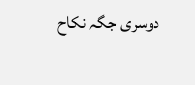دوسری جگہ نکاح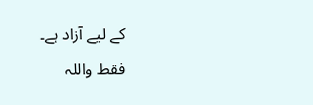کے لیے آزاد ہے۔
فقط واللہ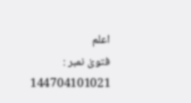اعلم
فتویٰ نمبر : 144704101021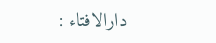دارالافتاء :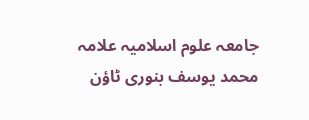جامعہ علوم اسلامیہ علامہ محمد یوسف بنوری ٹاؤن